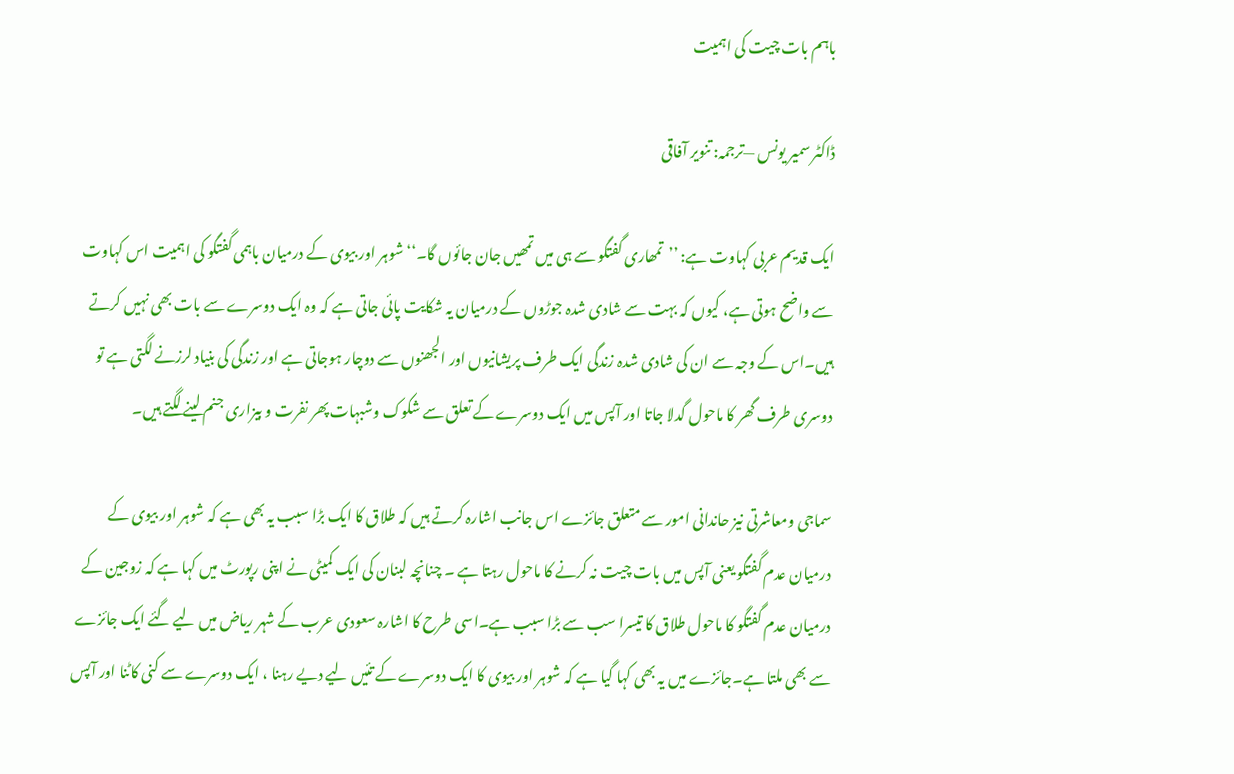باہم بات چیت کی اہمیت

ڈاکٹر سمیر یونس —ترجمہ: تنویر آفاقی

ایک قدیم عربی کہاوت ہے: ’’تمھاری گفتگو سے ہی میں تمھیں جان جائوں گا۔‘‘شوہر اور بیوی کے درمیان باہمی گفتگو کی اہمیت اس کہاوت سے واضح ہوتی ہے، کیوں کہ بہت سے شادی شدہ جوڑوں کے درمیان یہ شکایت پائی جاتی ہے کہ وہ ایک دوسرے سے بات بھی نہیں کرتے ہیں۔اس کے وجہ سے ان کی شادی شدہ زندگی ایک طرف پریشانیوں اور الجھنوں سے دوچار ہوجاتی ہے اور زندگی کی بنیاد لرزنے لگتی ہے تو دوسری طرف گھر کا ماحول گدلا جاتا اور آپس میں ایک دوسرے کے تعلق سے شکوک وشبہات پھر نفرت و بیزاری جنم لینے لگتے ہیں۔

سماجی ومعاشرتی نیز حاندانی امور سے متعلق جائزے اس جانب اشارہ کرتے ہیں کہ طلاق کا ایک بڑا سبب یہ بھی ہے کہ شوہر اور بیوی کے درمیان عدم گفتگو یعنی آپس میں بات چیت نہ کرنے کا ماحول رہتا ہے ۔ چنانچہ لبنان کی ایک کمیٹی نے اپنی رپورٹ میں کہا ہے کہ زوجین کے درمیان عدم گفتگو کا ماحول طلاق کا تیسرا سب سے بڑا سبب ہے۔اسی طرح کا اشارہ سعودی عرب کے شہر ریاض میں لیے گئے ایک جائزے سے بھی ملتا ہے۔جائزے میں یہ بھی کہا گیا ہے کہ شوہر اور بیوی کا ایک دوسرے کے تئیں لیے دیے رہنا ، ایک دوسرے سے کنی کاٹنا اور آپس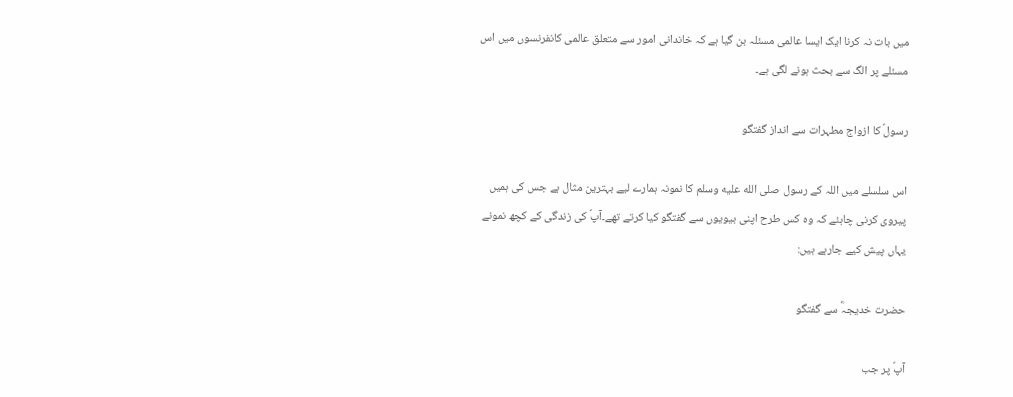میں بات نہ کرنا ایک ایسا عالمی مسئلہ بن گیا ہے کہ خاندانی امور سے متعلق عالمی کانفرنسوں میں اس مسئلے پر الگ سے بحث ہونے لگی ہے۔

رسولؐ کا ازواج مطہرات سے انداز گفتگو

اس سلسلے میں اللہ کے رسول صلى الله عليه وسلم کا نمونہ ہمارے لیے بہترین مثال ہے جس کی ہمیں پیروی کرنی چاہئے کہ وہ کس طرح اپنی بیویوں سے گفتگو کیا کرتے تھے۔آپؐ کی زندگی کے کچھ نمونے یہاں پیش کیے جارہے ہیں:

حضرت خدیجہؓ سے گفتگو

آپؐ پر جب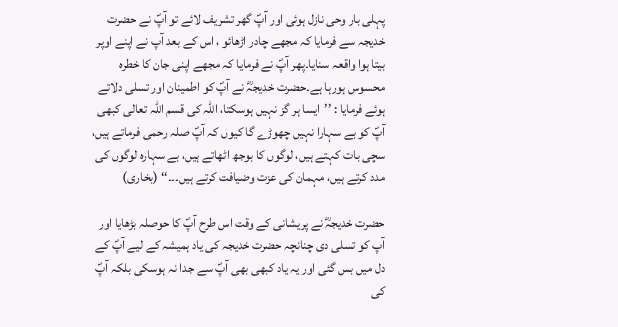پہلی بار وحی نازل ہوئی اور آپؐ گھر تشریف لائے تو آپؐ نے حضرت خدیجہ سے فرمایا کہ مجھے چادر اڑھائو ، اس کے بعد آپ نے اپنے اوپر بیتا ہوا واقعہ سنایا۔پھر آپؐ نے فرمایا کہ مجھے اپنی جان کا خطرہ محسوس ہورہا ہے۔حضرت خدیجہؓ نے آپؐ کو اطمینان اور تسلی دلاتے ہوئے فرمایا : ’’ایسا ہر گز نہیں ہوسکتا، اللہ کی قسم اللہ تعالی کبھی آپؐ کو بے سہارا نہیں چھوڑے گا کیوں کہ آپؐ صلہ رحمی فرماتے ہیں، سچی بات کہتے ہیں، لوگوں کا بوجھ اٹھاتے ہیں، بے سہارہ لوگوں کی مدد کرتے ہیں، مہمان کی عزت وضیافت کرتے ہیں۔۔۔‘‘ (بخاری)

حضرت خدیجہؓ نے پریشانی کے وقت اس طرح آپؐ کا حوصلہ بڑھایا اور آپ کو تسلی دی چنانچہ حضرت خدیجہ کی یاد ہمیشہ کے لیے آپؐ کے دل میں بس گئی اور یہ یاد کبھی بھی آپؐ سے جدا نہ ہوسکی بلکہ آپؐ کی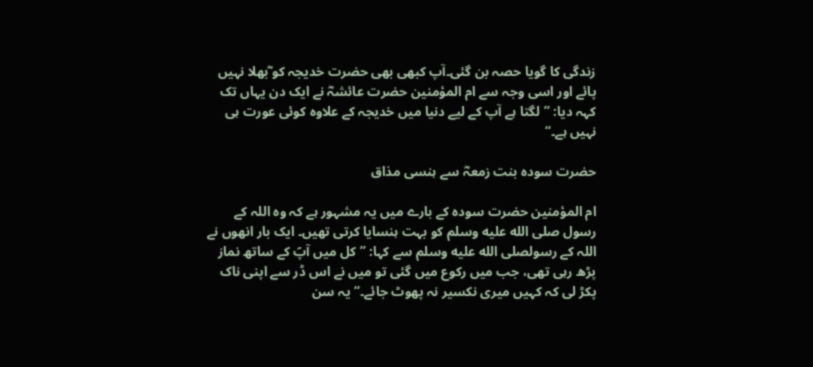زندگی کا گویا حصہ بن گئی۔آپ کبھی بھی حضرت خدیجہ کو ؓبھلا نہیں پائے اور اسی وجہ سے ام المؤمنین حضرت عائشہؓ نے ایک دن یہاں تک کہہ دیا: ’’لگتا ہے آپ کے لیے دنیا میں خدیجہ کے علاوہ کوئی عورت ہی نہیں ہے۔‘‘

حضرت سودہ بنت زمعہؓ سے ہنسی مذاق

ام المؤمنین حضرت سودہ کے بارے میں یہ مشہور ہے کہ وہ اللہ کے رسول صلى الله عليه وسلم کو بہت ہنسایا کرتی تھیں۔ ایک بار انھوں نے اللہ کے رسولصلى الله عليه وسلم سے کہا: ’’ کل میں آپؐ کے ساتھ نماز پڑھ رہی تھی، جب میں رکوع میں گئی تو میں نے اس ڈر سے اپنی ناک پکڑ لی کہ کہیں میری نکسیر نہ پھوٹ جائے۔‘‘ یہ سن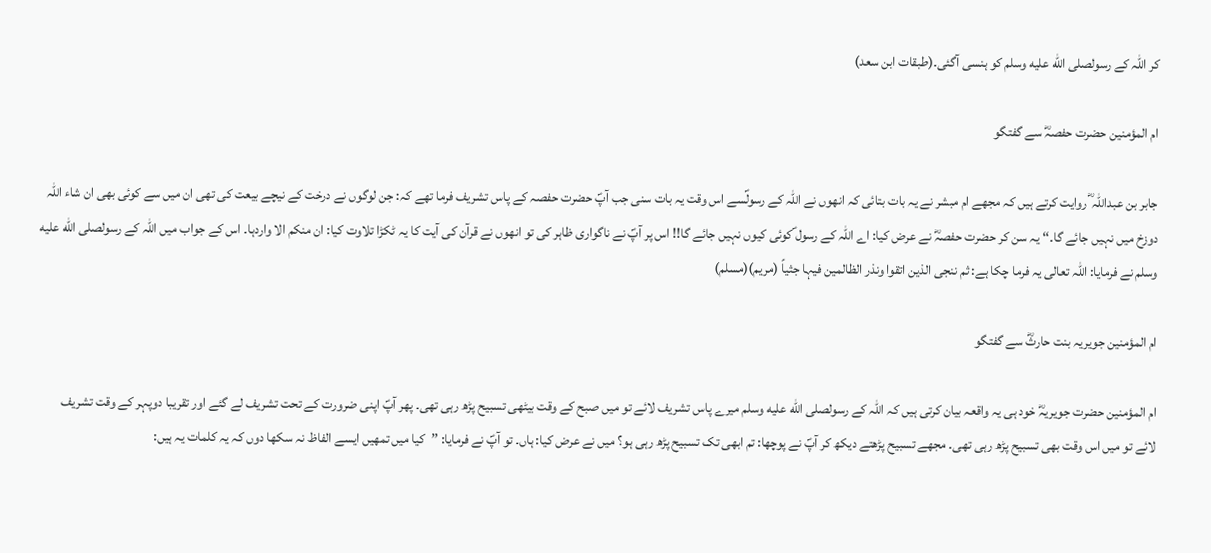کر اللہ کے رسولصلى الله عليه وسلم کو ہنسی آگئی۔(طبقات ابن سعد)

ام المؤمنین حضرت حفصہؓ سے گفتگو

جابر بن عبداللہ ؓ روایت کرتے ہیں کہ مجھے ام مبشر نے یہ بات بتائی کہ انھوں نے اللہ کے رسولؐسے اس وقت یہ بات سنی جب آپؐ حضرت حفصہ کے پاس تشریف فرما تھے کہ: جن لوگوں نے درخت کے نیچے بیعت کی تھی ان میں سے کوئی بھی ان شاء اللہ دوزخ میں نہیں جائے گا۔‘‘ یہ سن کر حضرت حفصہؓ نے عرض کیا: اے اللہ کے رسول ؐکوئی کیوں نہیں جائے گا!! اس پر آپؐ نے ناگواری ظاہر کی تو انھوں نے قرآن کی آیت کا یہ ٹکڑا تلاوت کیا: ان منکم الا واردہا۔ اس کے جواب میں اللہ کے رسولصلى الله عليه وسلم نے فرمایا: اللہ تعالی یہ فرما چکا ہے: ثم ننجی الذین اتقوا ونذر الظالمین فیہا جثیاً (مریم)(مسلم)

ام المؤمنین جویریہ بنت حارثؓ سے گفتگو

ام المؤمنین حضرت جویریہؓ خود ہی یہ واقعہ بیان کرتی ہیں کہ اللہ کے رسولصلى الله عليه وسلم میرے پاس تشریف لائے تو میں صبح کے وقت بیٹھی تسبیح پڑھ رہی تھی۔ پھر آپؐ اپنی ضرورت کے تحت تشریف لے گئے اور تقریبا دوپہر کے وقت تشریف لائے تو میں اس وقت بھی تسبیح پڑھ رہی تھی۔ مجھے تسبیح پڑھتے دیکھ کر آپؐ نے پوچھا: تم ابھی تک تسبیح پڑھ رہی ہو؟ میں نے عرض کیا: ہاں۔ تو آپؐ نے فرمایا: ’’کیا میں تمھیں ایسے الفاظ نہ سکھا دوں کہ یہ کلمات یہ ہیں: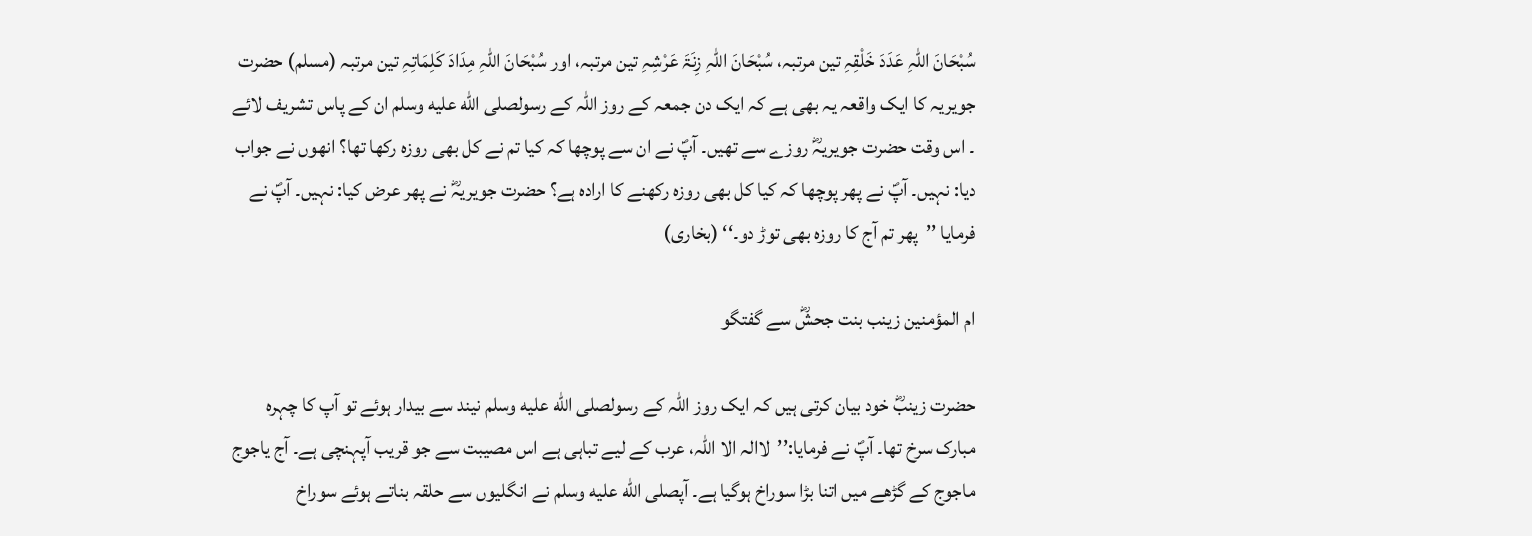سُبْحَانَ اللّٰہِ عَدَدَ خَلْقِہِ تین مرتبہ، سُبْحَانَ اللّٰہِ زِنَۃَ عَرْشِہِ تین مرتبہ، اور سُبْحَانَ اللّٰہِ مِدَادَ کَلِمَاتِہِ تین مرتبہ (مسلم) حضرت جویریہ کا ایک واقعہ یہ بھی ہے کہ ایک دن جمعہ کے روز اللہ کے رسولصلى الله عليه وسلم ان کے پاس تشریف لائے ۔ اس وقت حضرت جویریہؓ روزے سے تھیں۔ آپؐ نے ان سے پوچھا کہ کیا تم نے کل بھی روزہ رکھا تھا؟ انھوں نے جواب دیا: نہیں۔ آپؐ نے پھر پوچھا کہ کیا کل بھی روزہ رکھنے کا ارادہ ہے؟ حضرت جویریہؓ نے پھر عرض کیا: نہیں۔ آپؐ نے فرمایا ’’پھر تم آج کا روزہ بھی توڑ دو۔‘‘ (بخاری)

ام المؤمنین زینب بنت جحشؓ سے گفتگو

حضرت زینبؓ خود بیان کرتی ہیں کہ ایک روز اللہ کے رسولصلى الله عليه وسلم نیند سے بیدار ہوئے تو آپ کا چہرہ مبارک سرخ تھا۔ آپؐ نے فرمایا:’’لاالہ الا اللہ، عرب کے لیے تباہی ہے اس مصیبت سے جو قریب آپہنچی ہے۔ آج یاجوج ماجوج کے گڑھے میں اتنا بڑا سوراخ ہوگیا ہے۔ آپصلى الله عليه وسلم نے انگلیوں سے حلقہ بناتے ہوئے سوراخ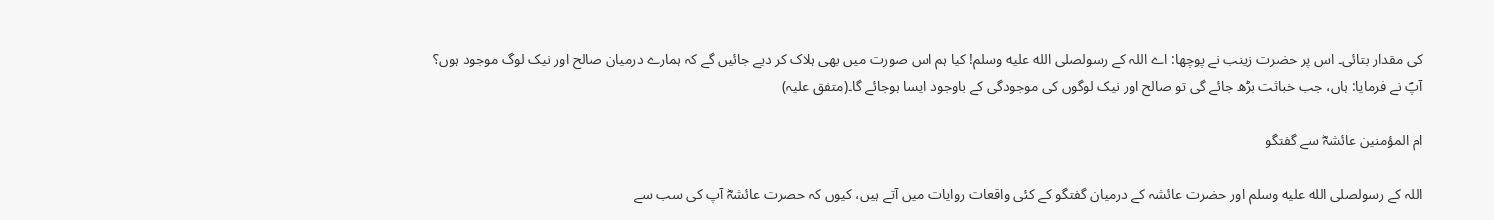کی مقدار بتائی۔ اس پر حضرت زینب نے پوچھا: اے اللہ کے رسولصلى الله عليه وسلم! کیا ہم اس صورت میں بھی ہلاک کر دیے جائیں گے کہ ہمارے درمیان صالح اور نیک لوگ موجود ہوں؟ آپؐ نے فرمایا: ہاں، جب خباثت بڑھ جائے گی تو صالح اور نیک لوگوں کی موجودگی کے باوجود ایسا ہوجائے گا۔(متفق علیہ)

ام المؤمنین عائشہؓ سے گفتگو

اللہ کے رسولصلى الله عليه وسلم اور حضرت عائشہ کے درمیان گفتگو کے کئی واقعات روایات میں آتے ہیں، کیوں کہ حصرت عائشہؓ آپ کی سب سے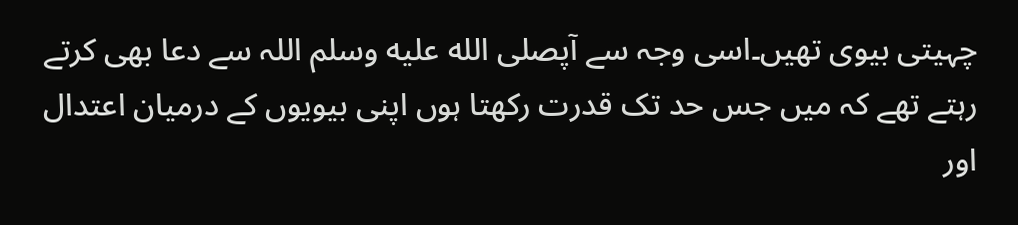چہیتی بیوی تھیں۔اسی وجہ سے آپصلى الله عليه وسلم اللہ سے دعا بھی کرتے رہتے تھے کہ میں جس حد تک قدرت رکھتا ہوں اپنی بیویوں کے درمیان اعتدال اور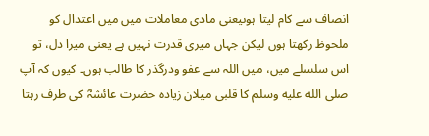انصاف سے کام لیتا ہوںیعنی مادی معاملات میں میں اعتدال کو ملحوظ رکھتا ہوں لیکن جہاں میری قدرت نہیں ہے یعنی میرا دل، تو اس سلسلے میں، میں اللہ سے عفو ودرگذر کا طالب ہوں۔ کیوں کہ آپ صلى الله عليه وسلم کا قلبی میلان زیادہ حضرت عائشہؓ کی طرف رہتا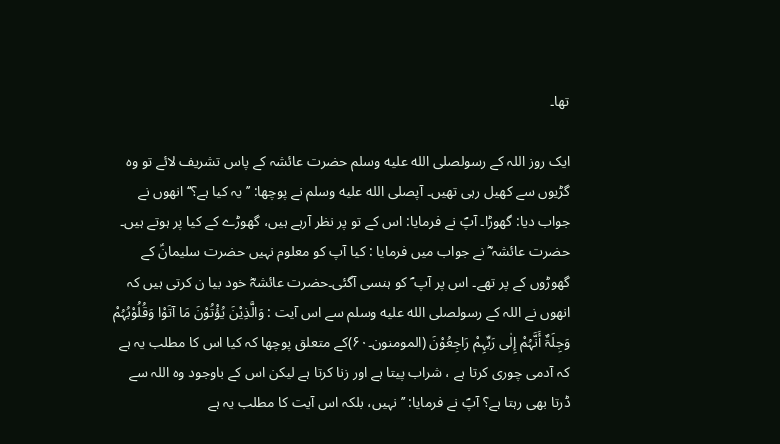تھا۔

ایک روز اللہ کے رسولصلى الله عليه وسلم حضرت عائشہ کے پاس تشریف لائے تو وہ گڑیوں سے کھیل رہی تھیں۔ آپصلى الله عليه وسلم نے پوچھا: ’’یہ کیا ہے؟‘‘ انھوں نے جواب دیا: گھوڑا۔ آپؐ نے فرمایا: اس کے تو پر نظر آرہے ہیں، گھوڑے کے کیا پر ہوتے ہیں۔ حضرت عائشہ ؓ نے جواب میں فرمایا : کیا آپ کو معلوم نہیں حضرت سلیمانؑ کے گھوڑوں کے پر تھے۔ اس پر آپ ؐ کو ہنسی آگئی۔حضرت عائشہؓ خود بیا ن کرتی ہیں کہ انھوں نے اللہ کے رسولصلى الله عليه وسلم سے اس آیت : وَالَّذِیْنَ یُؤْتُوْنَ مَا آتَوْا وَقُلُوْبُہُمْ وَجِلَۃٌ أَنَّہُمْ إِلٰی رَبِّہِمْ رَاجِعُوْنَ (المومنون۔۶۰)کے متعلق پوچھا کہ کیا اس کا مطلب یہ ہے کہ آدمی چوری کرتا ہے ، شراب پیتا ہے اور زنا کرتا ہے لیکن اس کے باوجود وہ اللہ سے ڈرتا بھی رہتا ہے؟ آپؐ نے فرمایا: ’’ نہیں، بلکہ اس آیت کا مطلب یہ ہے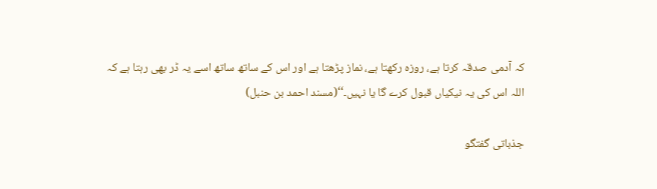کہ آدمی صدقہ کرتا ہے، روزہ رکھتا ہے، نماز پڑھتا ہے اور اس کے ساتھ ساتھ اسے یہ ڈر بھی رہتا ہے کہ اللہ اس کی یہ نیکیاں قبول کرے گا یا نہیں۔‘‘(مسند احمد بن حنبل)

جذباتی گفتگو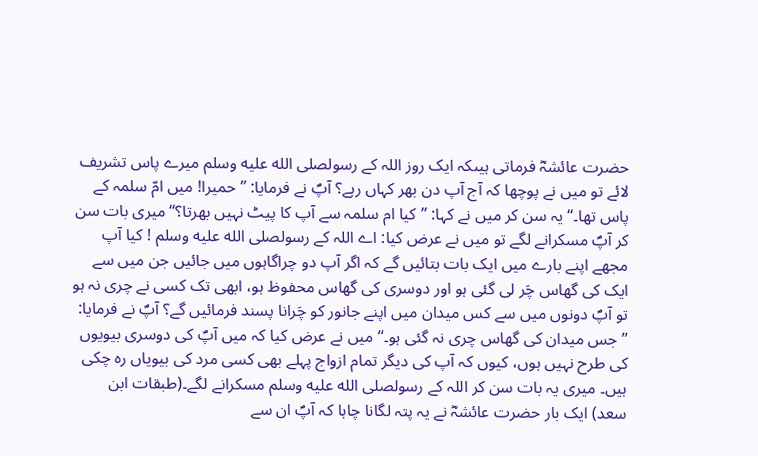حضرت عائشہؓ فرماتی ہیںکہ ایک روز اللہ کے رسولصلى الله عليه وسلم میرے پاس تشریف لائے تو میں نے پوچھا کہ آج آپ دن بھر کہاں رہے؟ آپؐ نے فرمایا: ’’حمیرا! میں امّ سلمہ کے پاس تھا۔‘‘ یہ سن کر میں نے کہا: ’’کیا ام سلمہ سے آپ کا پیٹ نہیں بھرتا؟‘‘ میری بات سن کر آپؐ مسکرانے لگے تو میں نے عرض کیا: اے اللہ کے رسولصلى الله عليه وسلم ! کیا آپ مجھے اپنے بارے میں ایک بات بتائیں گے کہ اگر آپ دو چراگاہوں میں جائیں جن میں سے ایک کی گھاس چَر لی گئی ہو اور دوسری کی گھاس محفوظ ہو، ابھی تک کسی نے چری نہ ہو تو آپؐ دونوں میں سے کس میدان میں اپنے جانور کو چَرانا پسند فرمائیں گے؟ آپؐ نے فرمایا: ’’جس میدان کی گھاس چری نہ گئی ہو۔‘‘ میں نے عرض کیا کہ میں آپؐ کی دوسری بیویوں کی طرح نہیں ہوں، کیوں کہ آپ کی دیگر تمام ازواج پہلے بھی کسی مرد کی بیویاں رہ چکی ہیں۔ میری یہ بات سن کر اللہ کے رسولصلى الله عليه وسلم مسکرانے لگے۔(طبقات ابن سعد) ایک بار حضرت عائشہؓ نے یہ پتہ لگانا چاہا کہ آپؐ ان سے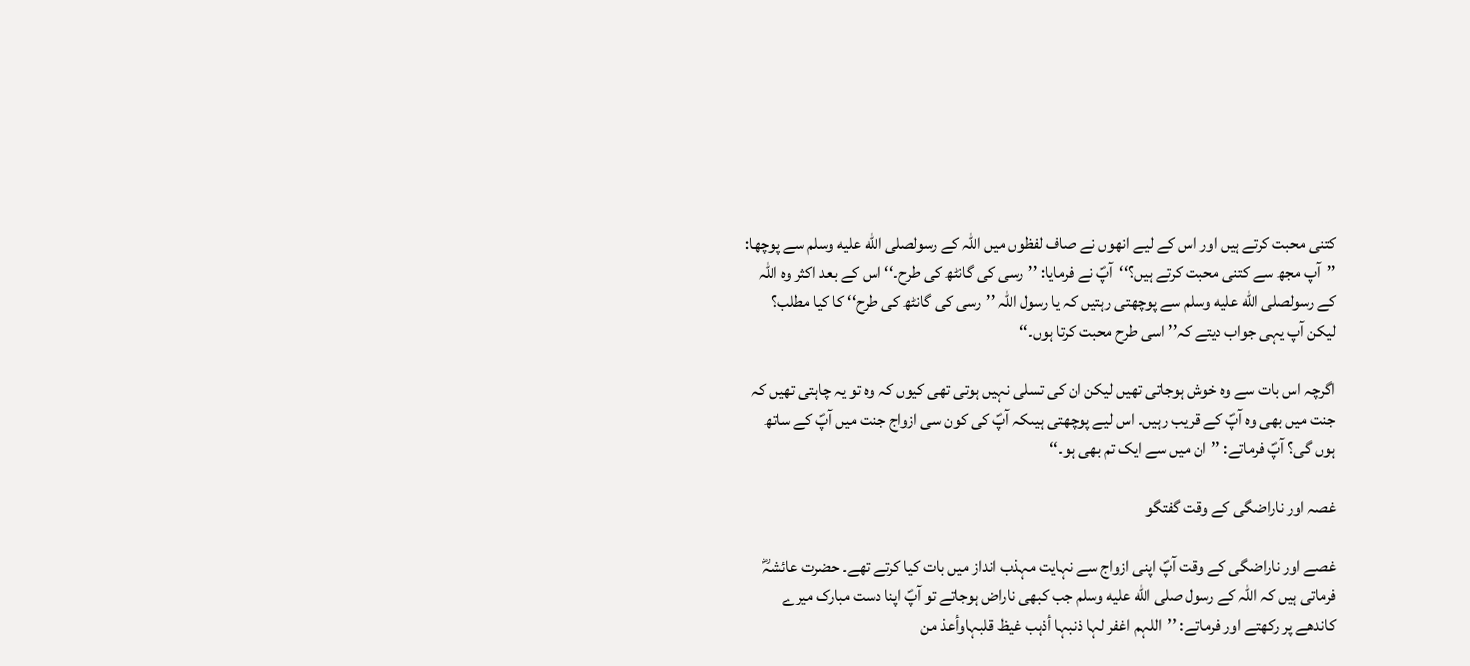کتنی محبت کرتے ہیں اور اس کے لیے انھوں نے صاف لفظوں میں اللہ کے رسولصلى الله عليه وسلم سے پوچھا: ’’آپ مجھ سے کتنی محبت کرتے ہیں؟‘‘آپؐ نے فرمایا: ’’رسی کی گانٹھ کی طرح۔‘‘ اس کے بعد اکثر وہ اللہ کے رسولصلى الله عليه وسلم سے پوچھتی رہتیں کہ یا رسول اللہ ’’رسی کی گانٹھ کی طرح‘‘ کا کیا مطلب؟ لیکن آپ یہی جواب دیتے کہ’’ اسی طرح محبت کرتا ہوں۔‘‘

اگرچہ اس بات سے وہ خوش ہوجاتی تھیں لیکن ان کی تسلی نہیں ہوتی تھی کیوں کہ وہ تو یہ چاہتی تھیں کہ جنت میں بھی وہ آپؐ کے قریب رہیں۔ اس لیے پوچھتی ہیںکہ آپؐ کی کون سی ازواج جنت میں آپؐ کے ساتھ ہوں گی؟ آپؐ فرماتے: ’’ان میں سے ایک تم بھی ہو۔‘‘

غصہ اور ناراضگی کے وقت گفتگو

غصے اور ناراضگی کے وقت آپؐ اپنی ازواج سے نہایت مہذب انداز میں بات کیا کرتے تھے۔ حضرت عائشہؓ فرماتی ہیں کہ اللہ کے رسول صلى الله عليه وسلم جب کبھی ناراض ہوجاتے تو آپؐ اپنا دست مبارک میرے کاندھے پر رکھتے اور فرماتے: ’’اللہم اغفر لہا ذنبہا أذہب غیظ قلبہاوأعذ من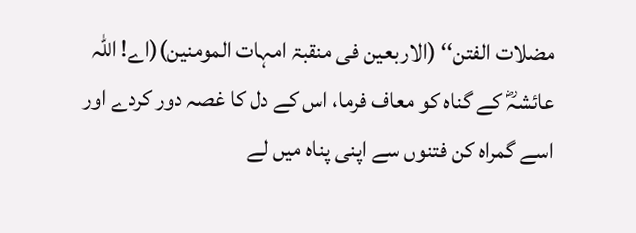مضلات الفتن‘‘ (الاربعین فی منقبۃ امہات المومنین)(اے! اللہ عائشہؓ کے گناہ کو معاف فرما، اس کے دل کا غصہ دور کردے اور اسے گمراہ کن فتنوں سے اپنی پناہ میں لے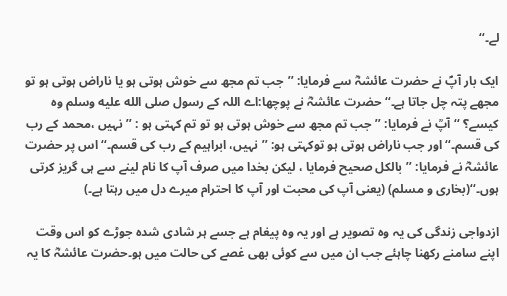لے۔‘‘

ایک بار آپؐ نے حضرت عائشہؓ سے فرمایا: ’’جب تم مجھ سے خوش ہوتی ہو یا ناراض ہوتی ہو تو مجھے پتہ چل جاتا ہے۔‘‘ حضرت عائشہؓ نے پوچھا:اے اللہ کے رسول صلى الله عليه وسلم وہ کیسے؟ ‘‘آپؒ نے فرمایا: ’’جب تم مجھ سے خوش ہوتی ہو تو تم کہتی ہو : ’’نہیں ،محمد کے رب کی قسم۔‘‘ اور جب ناراض ہوتی ہو توکہتی ہو: ’’نہیں، ابراہیم کے رب کی قسم۔‘‘ اس پر حضرت عائشہؓ نے فرمایا: ’’بالکل صحیح فرمایا ، لیکن بخدا میں صرف آپ کا نام لینے سے ہی گریز کرتی ہوں۔‘‘(بخاری و مسلم) (یعنی آپ کی محبت اور آپ کا احترام میرے دل میں رہتا ہے۔)

ازدواجی زندگی کی یہ وہ تصویر ہے اور یہ وہ پیغام ہے جسے ہر شادی شدہ جوڑے کو اس وقت اپنے سامنے رکھنا چاہئے جب ان میں سے کوئی بھی غصے کی حالت میں ہو۔حضرت عائشہؓ کا یہ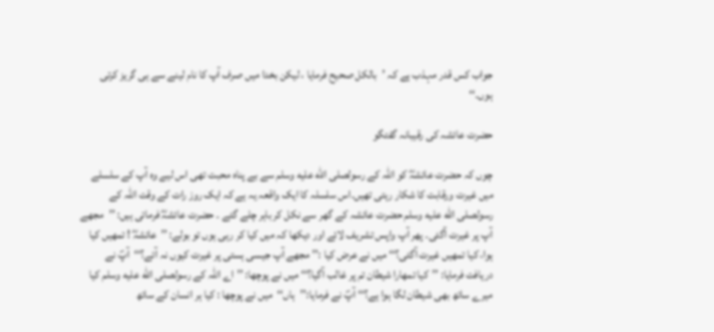جواب کس قدر مہذب ہے کہ ’بالکل صحیح فرمایا ، لیکن بخدا میں صرف آپ کا نام لینے سے ہی گریز کرتی ہوں۔‘‘

حضرت عائشہ کی رقیبانہ گفتگو

چوں کہ حضرت عائشہؓ کو اللہ کے رسولصلى الله عليه وسلم سے بے پناہ محبت تھی اس لیے وہ آپ کے سلسلے میں غیرت ورقابت کا شکار رہتی تھیں۔اس سلسلہ کا ایک واقعہ یہ ہے کہ ایک روز رات کے وقت اللہ کے رسولصلى الله عليه وسلم حضرت عائشہ کے گھر سے نکل کر باہر چلے گئے ۔ حضرت عائشہؓ فرماتی ہیں: ’’مجھے آپ پر غیرت آگئی۔ پھر آپ واپس تشریف لائے اور دیکھا کہ میں کیا کر رہی ہوں تو بولے: ’’عائشہؓ ! تمھیں کیا ہوا، کیا تمھیں غیرت آگئی؟‘‘ میں نے عرض کیا :’’ مجھے آپ جیسی ہستی پر غیرت کیوں نہ آئے؟‘‘آپؐ نے دریافت فرمایا: ’’کیا تمھارا شیطان تم پر غالب آگیا؟‘‘ میں نے پوچھا: ’’اے اللہ کے رسولصلى الله عليه وسلم کیا میرے ساتھ بھی شیطان لگا ہوا ہے؟‘‘ آپؐ نے فرمایا:’’ہاں‘‘میں نے پوچھا : کیا ہر انسان کے ساتھ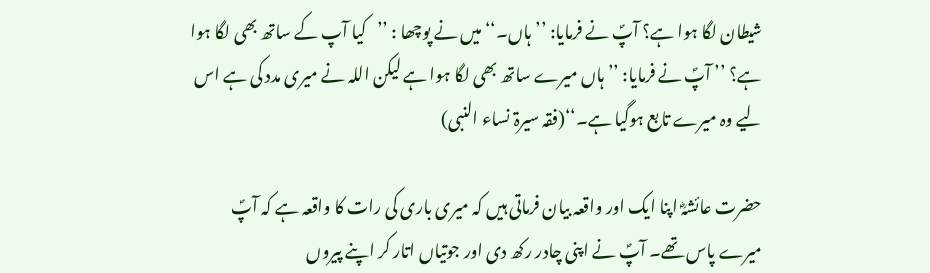شیطان لگا ہوا ہے؟ آپؐ نے فرمایا: ’’ہاں۔‘‘ میں نے پوچھا : ’’کیا آپ کے ساتھ بھی لگا ہوا ہے؟ ’’ آپؐ نے فرمایا: ’’ہاں میرے ساتھ بھی لگا ہوا ہے لیکن اللہ نے میری مدد کی ہے اس لیے وہ میرے تابع ہوگیا ہے۔‘‘(فقہ سیرۃ نساء النبی)

حضرت عائشہؓ اپنا ایک اور واقعہ بیان فرماتی ہیں کہ میری باری کی رات کا واقعہ ہے کہ آپؐ میرے پاس تھے۔ آپؐ نے اپنی چادر رکھ دی اور جوتیاں اتار کر اپنے پیروں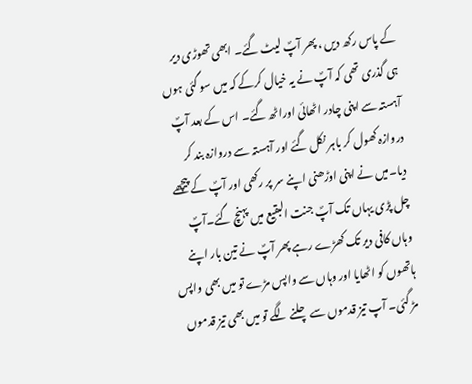کے پاس رکھ دیں ، پھر آپؐ لیٹ گئے۔ ابھی تھوڑی دیر ہی گذری تھی کہ آپؐ نے یہ خیال کرکے کہ میں سو گئی ہوں آہستہ سے اپنی چادر اٹھائی اوراٹھ گئے۔ اس کے بعد آپؐ دروازہ کھول کر باہر نکل گئے اور آہستہ سے دروازہ بند کر دیا۔میں نے اپنی اوڑھنی اپنے سر پر رکھی اور آپؐ کے پیچھے چل پڑی یہاں تک آپؐ جنت البقیع میں پہنچ گئے۔آپؐ وہاں کافی دیر تک کھڑے رہے پھر آپؐ نے تین بار اپنے ہاتھوں کو اٹھایا اور وہاں سے واپس مڑے تو میں بھی واپس مڑ گئی۔ آپ تیز قدموں سے چلنے لگے تو میں بھی تیز قدموں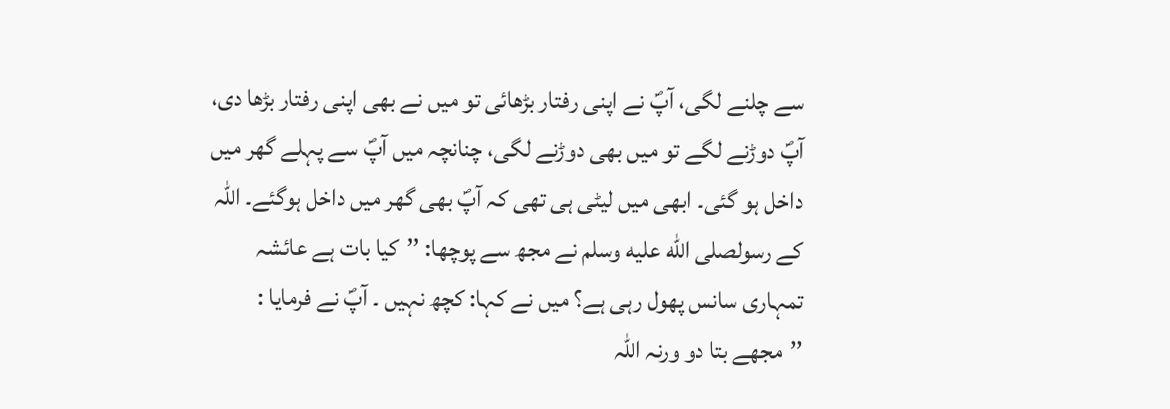سے چلنے لگی، آپؐ نے اپنی رفتار بڑھائی تو میں نے بھی اپنی رفتار بڑھا دی، آپؐ دوڑنے لگے تو میں بھی دوڑنے لگی، چنانچہ میں آپؐ سے پہلے گھر میں داخل ہو گئی۔ ابھی میں لیٹی ہی تھی کہ آپؐ بھی گھر میں داخل ہوگئے۔ اللہ کے رسولصلى الله عليه وسلم نے مجھ سے پوچھا: ’’کیا بات ہے عائشہ تمہاری سانس پھول رہی ہے؟ میں نے کہا: کچھ نہیں ۔ آپؐ نے فرمایا : ’’مجھے بتا دو ورنہ اللہ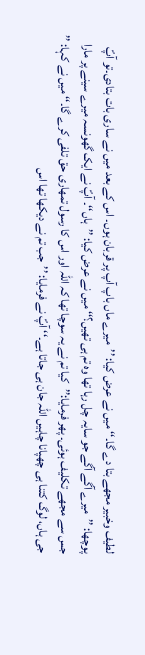لطیف وخبیر مجھے بتا دے گا۔‘‘ میں نے عرض کیا: ’’میرے ماں باپ آپ پر قربان ہوں۔ اس کے بعد میں نے ساری بات بتادی۔تو آپؐ پوچھا: ’’میرے آگے آگے جو سایہ چل رہا تھا وہ تم ہی تھیں؟‘‘ میں نے عرض کیا: ’’ہاں‘‘۔ آپؐ نے ایک گھونسہ میرے سینے پر مارا جس سے مجھے تکلیف ہوئی۔ پھر فرمایا:’’کیا تم نے یہ سوچا تھا کہ اللہ اور اس کا رسول تمھاری حق تلفی کرے گا۔‘‘ میں نے کہا: ’’ جی ہاں، لوگ کتنا ہی چھپانا چاہیں اللہ جان ہی جاتا ہے۔‘‘ آپؐ نے فرمایا: ’’جب تم نے دیکھا تھا اس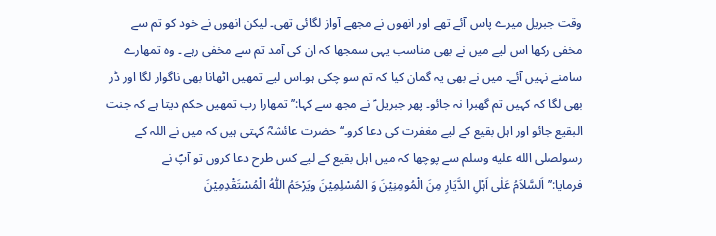وقت جبریل میرے پاس آئے تھے اور انھوں نے مجھے آواز لگائی تھی۔ لیکن انھوں نے خود کو تم سے مخفی رکھا اس لیے میں نے بھی مناسب یہی سمجھا کہ ان کی آمد تم سے مخفی رہے ۔ وہ تمھارے سامنے نہیں آئے۔ میں نے بھی یہ گمان کیا کہ تم سو چکی ہو۔اس لیے تمھیں اٹھانا بھی ناگوار لگا اور ڈر بھی لگا کہ کہیں تم گھبرا نہ جائو۔ پھر جبریل ؑ نے مجھ سے کہا:’’تمھارا رب تمھیں حکم دیتا ہے کہ جنت البقیع جائو اور اہل بقیع کے لیے مغفرت کی دعا کرو۔‘‘ حضرت عائشہؓ کہتی ہیں کہ میں نے اللہ کے رسولصلى الله عليه وسلم سے پوچھا کہ میں اہل بقیع کے لیے کس طرح دعا کروں تو آپؐ نے فرمایا:’’اَلسَّلاَمُ عَلٰی اَہْلِ الدَّیَارِ مِنَ الْمُومِنِیْنَ وَ المُسْلِمِیْنَ ویَرْحَمُ اللّٰہُ الْمُسْتَقْدِمِیْنَ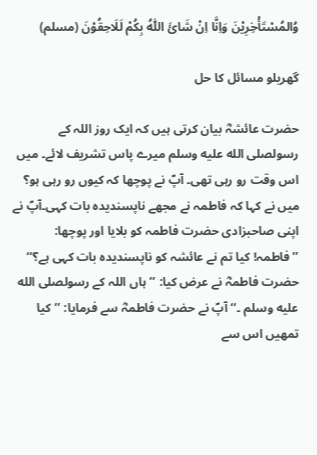وُالمُسْتَأْخِرِیْنَ وَاِنَّا اِنْ شَائَ اللّٰہُ بِکُمْ لَلَاحِقُوْنَ (مسلم)

گھریلو مسائل کا حل

حضرت عائشہؓ بیان کرتی ہیں کہ ایک روز اللہ کے رسولصلى الله عليه وسلم میرے پاس تشریف لائے۔ میں اس وقت رو رہی تھی۔ آپؐ نے پوچھا کہ کیوں رو رہی ہو؟ میں نے کہا کہ فاطمہ نے مجھے ناپسندیدہ بات کہی۔آپؐ نے اپنی صاحبزادی حضرت فاطمہ کو بلایا اور پوچھا: ’’فاطمہ! کیا تم نے عائشہ کو ناپسندیدہ بات کہی ہے؟‘‘ حضرت فاطمہؓ نے عرض کیا: ’’ہاں اللہ کے رسولصلى الله عليه وسلم ۔‘‘ آپؐ نے حضرت فاطمہؓ سے فرمایا: ’’کیا تمھیں اس سے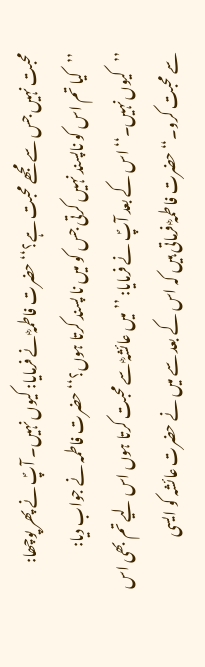محبت نہیں جس سے مجھے محبت ہے؟‘‘ حضرت فاطمہؓ نے فرمایا: کیوں نہیں۔ آپؐ نے پھر پوچھا: ’’کیا تم اس کو ناپسند نہیں کرتی جس کو میں نا پسند کرتا ہوں؟‘‘ حضرت فاطمہ نے جواب دیا: ’’کیوں نہیں۔‘‘ اس کے بعد آپؐ نے فرمایا: ’’میں عائشہؓ سے محبت کرتا ہوں اس لیے تم بھی اس سے محبت کرو۔‘‘ حضرت فاطمہؓ فرماتی ہیں کہ اس کے بعد سے میں نے حضرت عائشہ کو ایسی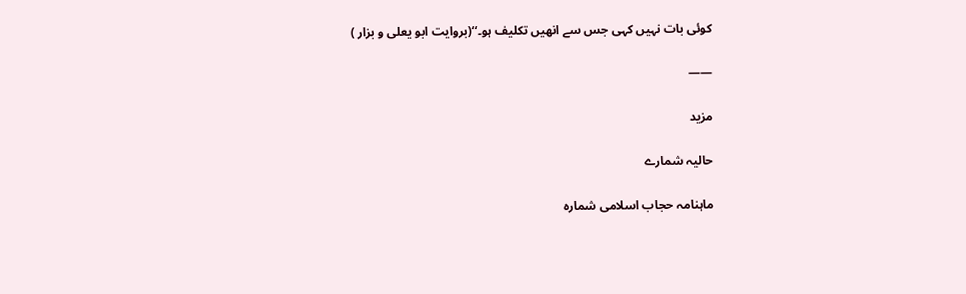کوئی بات نہیں کہی جس سے انھیں تکلیف ہو۔‘‘(بروایت ابو یعلی و بزار )

——

مزید

حالیہ شمارے

ماہنامہ حجاب اسلامی شمارہ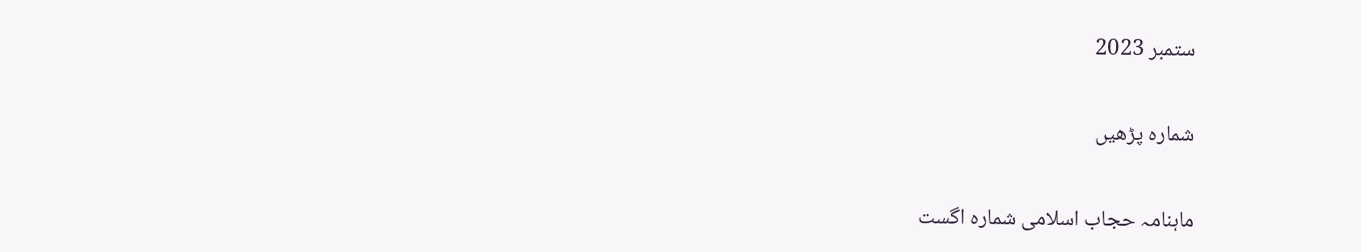ستمبر 2023

شمارہ پڑھیں

ماہنامہ حجاب اسلامی شمارہ اگست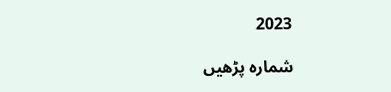2023

شمارہ پڑھیں